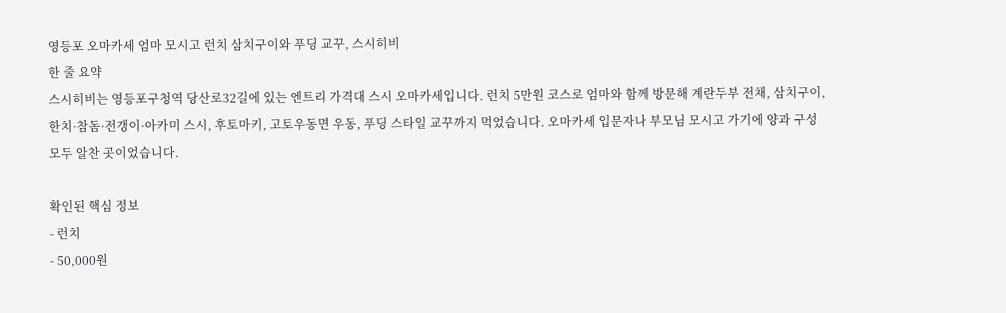영등포 오마카세 엄마 모시고 런치 삼치구이와 푸딩 교꾸, 스시히비
한 줄 요약
스시히비는 영등포구청역 당산로32길에 있는 엔트리 가격대 스시 오마카세입니다. 런치 5만원 코스로 엄마와 함께 방문해 계란두부 전채, 삼치구이, 한치·참돔·전갱이·아카미 스시, 후토마키, 고토우동면 우동, 푸딩 스타일 교꾸까지 먹었습니다. 오마카세 입문자나 부모님 모시고 가기에 양과 구성 모두 알찬 곳이었습니다.

확인된 핵심 정보
- 런치
- 50,000원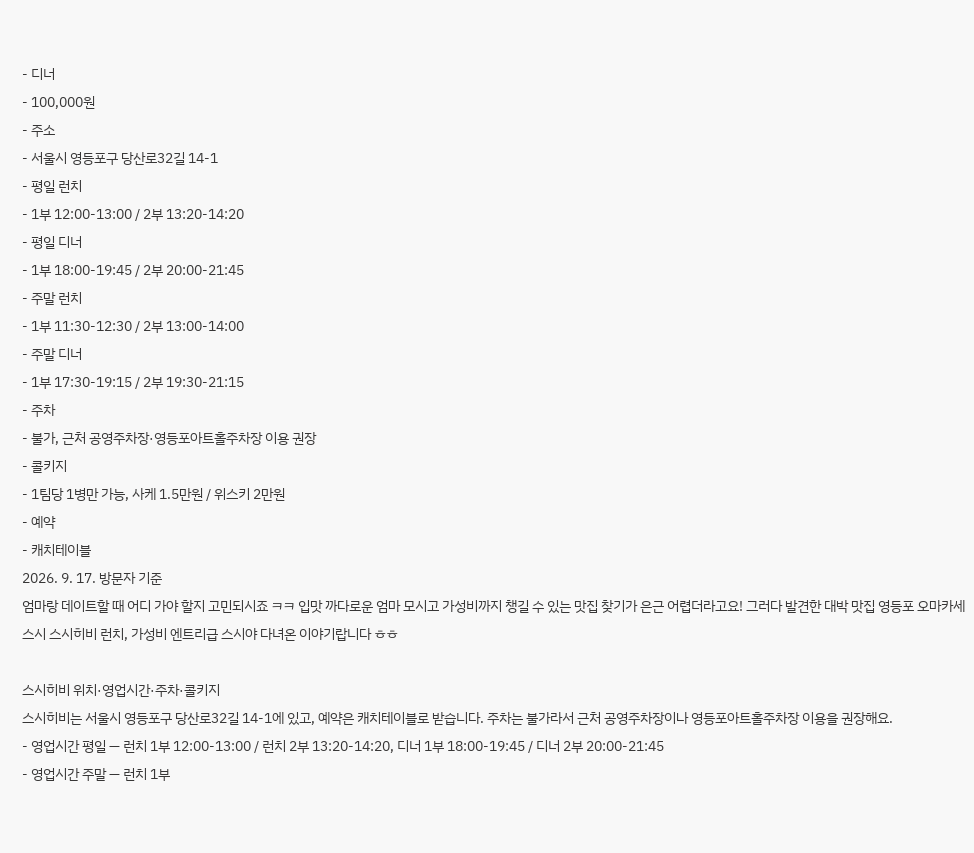- 디너
- 100,000원
- 주소
- 서울시 영등포구 당산로32길 14-1
- 평일 런치
- 1부 12:00-13:00 / 2부 13:20-14:20
- 평일 디너
- 1부 18:00-19:45 / 2부 20:00-21:45
- 주말 런치
- 1부 11:30-12:30 / 2부 13:00-14:00
- 주말 디너
- 1부 17:30-19:15 / 2부 19:30-21:15
- 주차
- 불가, 근처 공영주차장·영등포아트홀주차장 이용 권장
- 콜키지
- 1팀당 1병만 가능, 사케 1.5만원 / 위스키 2만원
- 예약
- 캐치테이블
2026. 9. 17. 방문자 기준
엄마랑 데이트할 때 어디 가야 할지 고민되시죠 ㅋㅋ 입맛 까다로운 엄마 모시고 가성비까지 챙길 수 있는 맛집 찾기가 은근 어렵더라고요! 그러다 발견한 대박 맛집 영등포 오마카세 스시 스시히비 런치, 가성비 엔트리급 스시야 다녀온 이야기랍니다 ㅎㅎ

스시히비 위치·영업시간·주차·콜키지
스시히비는 서울시 영등포구 당산로32길 14-1에 있고, 예약은 캐치테이블로 받습니다. 주차는 불가라서 근처 공영주차장이나 영등포아트홀주차장 이용을 권장해요.
- 영업시간 평일 — 런치 1부 12:00-13:00 / 런치 2부 13:20-14:20, 디너 1부 18:00-19:45 / 디너 2부 20:00-21:45
- 영업시간 주말 — 런치 1부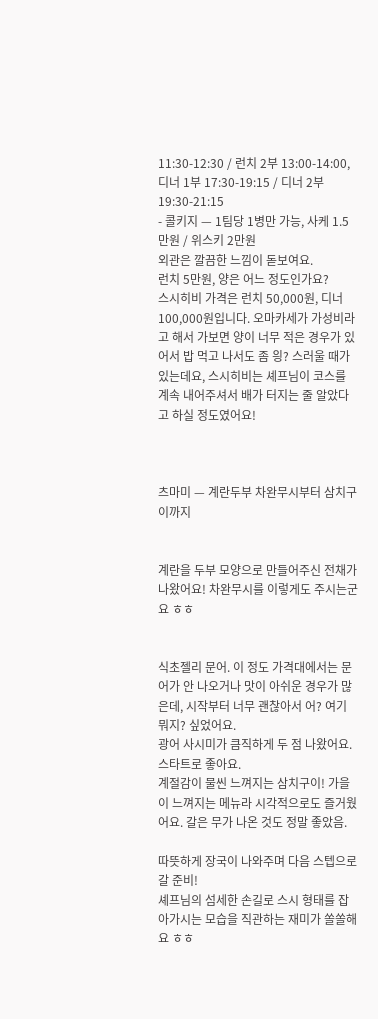11:30-12:30 / 런치 2부 13:00-14:00, 디너 1부 17:30-19:15 / 디너 2부 19:30-21:15
- 콜키지 — 1팀당 1병만 가능, 사케 1.5만원 / 위스키 2만원
외관은 깔끔한 느낌이 돋보여요.
런치 5만원, 양은 어느 정도인가요?
스시히비 가격은 런치 50,000원, 디너 100,000원입니다. 오마카세가 가성비라고 해서 가보면 양이 너무 적은 경우가 있어서 밥 먹고 나서도 좀 읭? 스러울 때가 있는데요, 스시히비는 셰프님이 코스를 계속 내어주셔서 배가 터지는 줄 알았다고 하실 정도였어요!



츠마미 — 계란두부 차완무시부터 삼치구이까지


계란을 두부 모양으로 만들어주신 전채가 나왔어요! 차완무시를 이렇게도 주시는군요 ㅎㅎ


식초젤리 문어. 이 정도 가격대에서는 문어가 안 나오거나 맛이 아쉬운 경우가 많은데, 시작부터 너무 괜찮아서 어? 여기 뭐지? 싶었어요.
광어 사시미가 큼직하게 두 점 나왔어요. 스타트로 좋아요.
계절감이 물씬 느껴지는 삼치구이! 가을이 느껴지는 메뉴라 시각적으로도 즐거웠어요. 갈은 무가 나온 것도 정말 좋았음.

따뜻하게 장국이 나와주며 다음 스텝으로 갈 준비!
셰프님의 섬세한 손길로 스시 형태를 잡아가시는 모습을 직관하는 재미가 쏠쏠해요 ㅎㅎ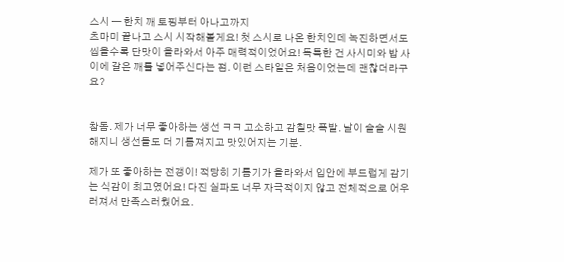스시 — 한치 깨 토핑부터 아나고까지
츠마미 끝나고 스시 시작해볼게요! 첫 스시로 나온 한치인데 녹진하면서도 씹을수록 단맛이 올라와서 아주 매력적이었어요! 독특한 건 사시미와 밥 사이에 갈은 깨를 넣어주신다는 점. 이런 스타일은 처음이었는데 괜찮더라구요?


참돔. 제가 너무 좋아하는 생선 ㅋㅋ 고소하고 감칠맛 폭발. 날이 슬슬 시원해지니 생선들도 더 기름져지고 맛있어지는 기분.

제가 또 좋아하는 전갱이! 적당히 기름기가 올라와서 입안에 부드럽게 감기는 식감이 최고였어요! 다진 실파도 너무 자극적이지 않고 전체적으로 어우러져서 만족스러웠어요.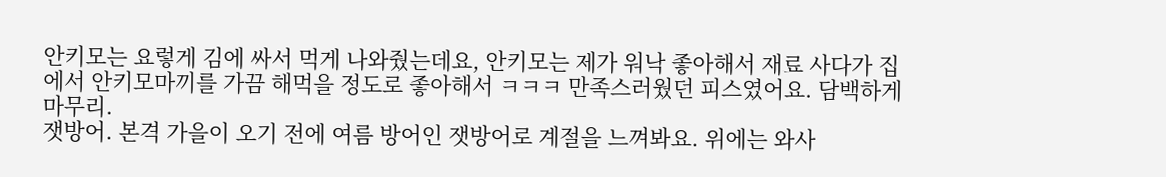안키모는 요렇게 김에 싸서 먹게 나와줬는데요, 안키모는 제가 워낙 좋아해서 재료 사다가 집에서 안키모마끼를 가끔 해먹을 정도로 좋아해서 ㅋㅋㅋ 만족스러웠던 피스였어요. 담백하게 마무리.
잿방어. 본격 가을이 오기 전에 여름 방어인 잿방어로 계절을 느껴봐요. 위에는 와사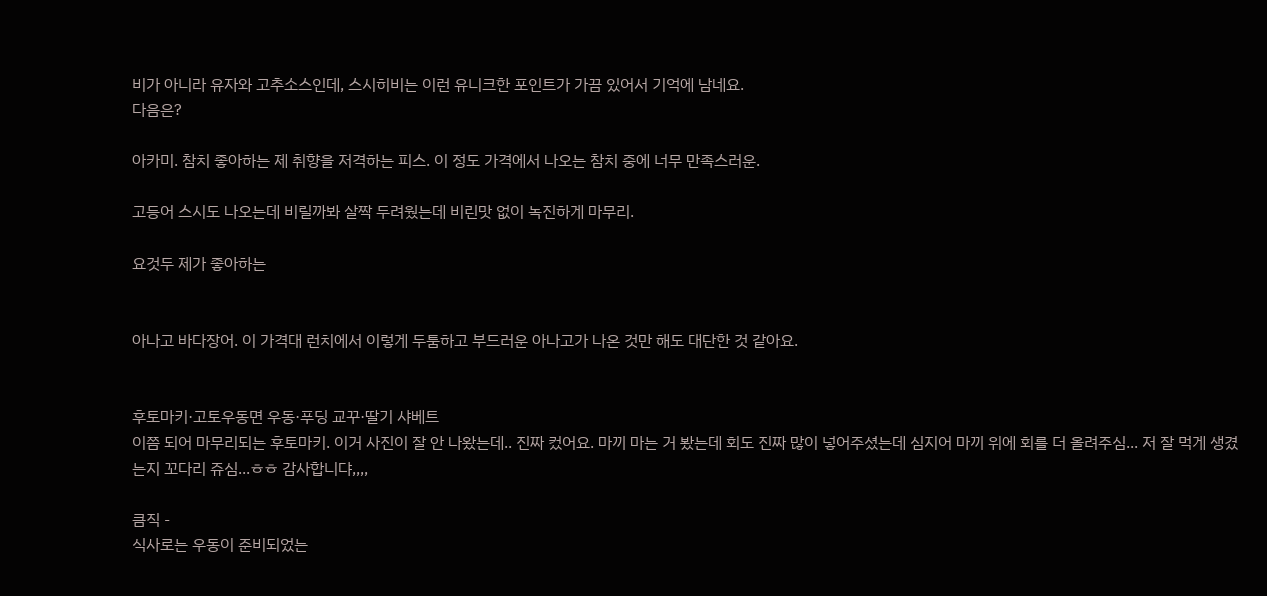비가 아니라 유자와 고추소스인데, 스시히비는 이런 유니크한 포인트가 가끔 있어서 기억에 남네요.
다음은?

아카미. 참치 좋아하는 제 취향을 저격하는 피스. 이 정도 가격에서 나오는 참치 중에 너무 만족스러운.

고등어 스시도 나오는데 비릴까봐 살짝 두려웠는데 비린맛 없이 녹진하게 마무리.

요것두 제가 좋아하는


아나고 바다장어. 이 가격대 런치에서 이렇게 두툼하고 부드러운 아나고가 나온 것만 해도 대단한 것 같아요.


후토마키·고토우동면 우동·푸딩 교꾸·딸기 샤베트
이쯤 되어 마무리되는 후토마키. 이거 사진이 잘 안 나왔는데.. 진짜 컸어요. 마끼 마는 거 봤는데 회도 진짜 많이 넣어주셨는데 심지어 마끼 위에 회를 더 올려주심... 저 잘 먹게 생겼는지 꼬다리 쥬심...ㅎㅎ 감사합니댜,,,,

큼직 -
식사로는 우동이 준비되었는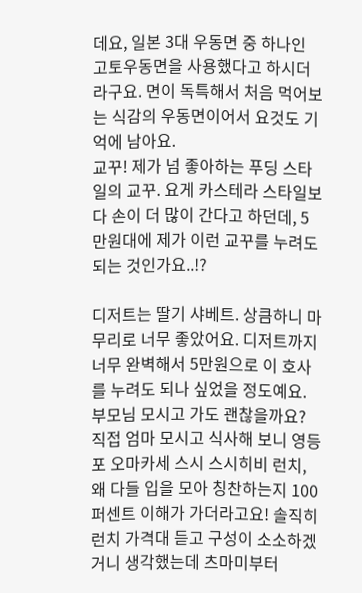데요, 일본 3대 우동면 중 하나인 고토우동면을 사용했다고 하시더라구요. 면이 독특해서 처음 먹어보는 식감의 우동면이어서 요것도 기억에 남아요.
교꾸! 제가 넘 좋아하는 푸딩 스타일의 교꾸. 요게 카스테라 스타일보다 손이 더 많이 간다고 하던데, 5만원대에 제가 이런 교꾸를 누려도 되는 것인가요..!?

디저트는 딸기 샤베트. 상큼하니 마무리로 너무 좋았어요. 디저트까지 너무 완벽해서 5만원으로 이 호사를 누려도 되나 싶었을 정도예요.
부모님 모시고 가도 괜찮을까요?
직접 엄마 모시고 식사해 보니 영등포 오마카세 스시 스시히비 런치, 왜 다들 입을 모아 칭찬하는지 100퍼센트 이해가 가더라고요! 솔직히 런치 가격대 듣고 구성이 소소하겠거니 생각했는데 츠마미부터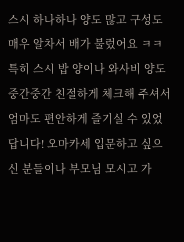스시 하나하나 양도 많고 구성도 매우 알차서 배가 불렀어요 ㅋㅋ
특히 스시 밥 양이나 와사비 양도 중간중간 친절하게 체크해 주셔서 엄마도 편안하게 즐기실 수 있었답니다! 오마카세 입문하고 싶으신 분들이나 부모님 모시고 가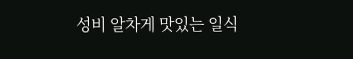성비 알차게 맛있는 일식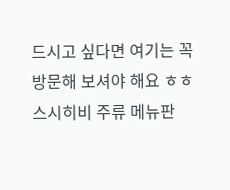드시고 싶다면 여기는 꼭 방문해 보셔야 해요 ㅎㅎ
스시히비 주류 메뉴판